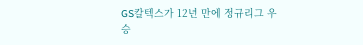GS칼텍스가 12년 만에 정규리그 우승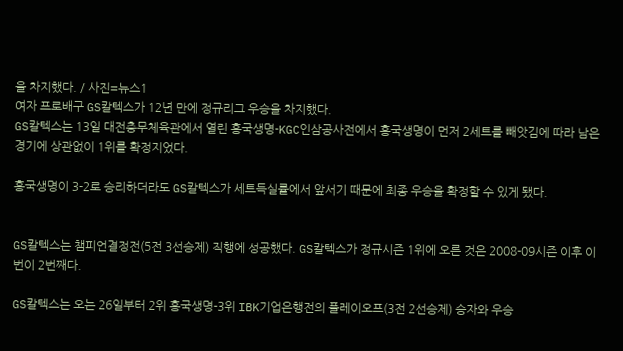을 차지했다. / 사진=뉴스1
여자 프로배구 GS칼텍스가 12년 만에 정규리그 우승을 차지했다.
GS칼텍스는 13일 대전충무체육관에서 열린 흥국생명-KGC인삼공사전에서 흥국생명이 먼저 2세트를 빼앗김에 따라 남은 경기에 상관없이 1위를 확정지었다.

흥국생명이 3-2로 승리하더라도 GS칼텍스가 세트득실률에서 앞서기 때문에 최종 우승을 확정할 수 있게 됐다.


GS칼텍스는 챔피언결정전(5전 3선승제) 직행에 성공했다. GS칼텍스가 정규시즌 1위에 오른 것은 2008-09시즌 이후 이번이 2번째다.

GS칼텍스는 오는 26일부터 2위 흥국생명-3위 IBK기업은행전의 플레이오프(3전 2선승제) 승자와 우승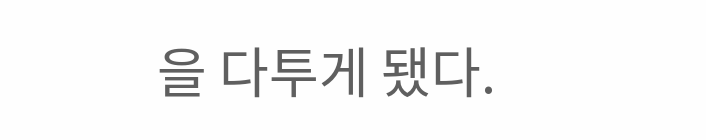을 다투게 됐다.